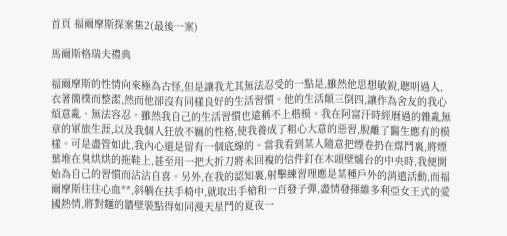首頁 福爾摩斯探案集2(最後一案)

馬爾斯格瑞夫禮典

福爾摩斯的性情向來極為古怪,但是讓我尤其無法忍受的一點是,雖然他思想敏銳,聰明過人,衣著簡樸而整潔,然而他卻沒有同樣良好的生活習慣。他的生活顛三倒四,讓作為舍友的我心煩意亂、無法容忍。雖然我自己的生活習慣也遠稱不上楷模。我在阿富汗時經曆過的雜亂無章的軍旅生涯,以及我個人狂放不羈的性格,使我養成了粗心大意的惡習,脫離了醫生應有的模樣。可是盡管如此,我內心還是留有一個底線的。當我看到某人隨意把煙卷扔在煤鬥裏,將煙葉堆在臭烘烘的拖鞋上,甚至用一把大折刀將未回複的信件釘在木頭壁爐台的中央時,我便開始為自己的習慣而沾沾自喜。另外,在我的認知裏,射擊練習理應是某種戶外的消遣活動,而福爾摩斯往往心血**,斜躺在扶手椅中,就取出手槍和一百發子彈,盡情發揮維多利亞女王式的愛國熱情,將對麵的牆壁裝點得如同漫天星鬥的夏夜一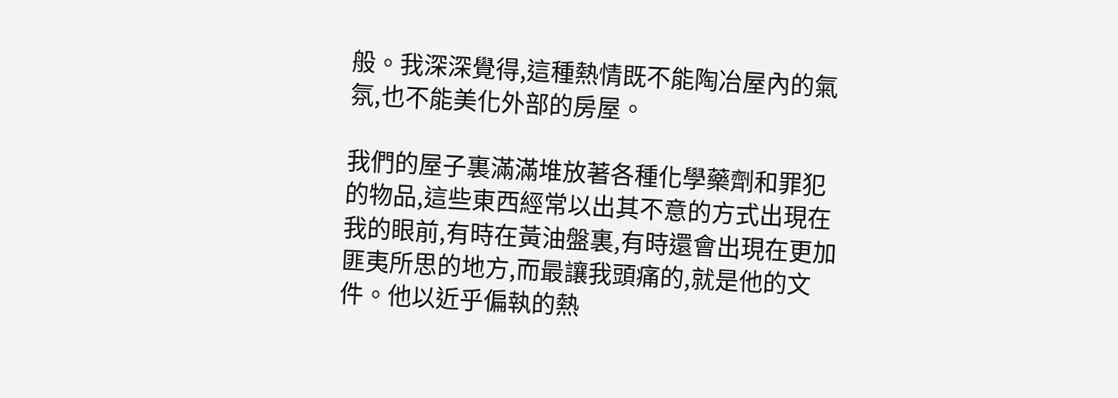般。我深深覺得,這種熱情既不能陶冶屋內的氣氛,也不能美化外部的房屋。

我們的屋子裏滿滿堆放著各種化學藥劑和罪犯的物品,這些東西經常以出其不意的方式出現在我的眼前,有時在黃油盤裏,有時還會出現在更加匪夷所思的地方,而最讓我頭痛的,就是他的文件。他以近乎偏執的熱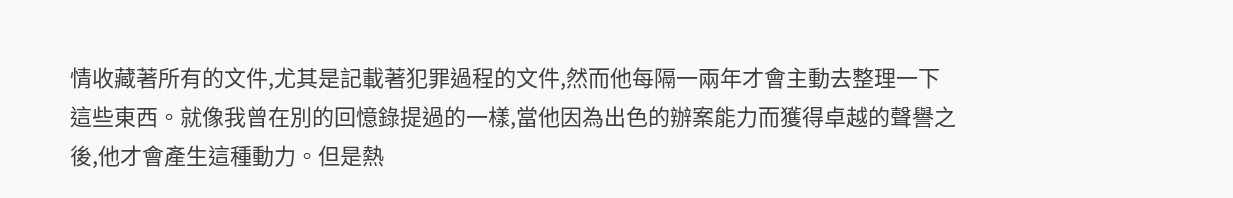情收藏著所有的文件,尤其是記載著犯罪過程的文件,然而他每隔一兩年才會主動去整理一下這些東西。就像我曾在別的回憶錄提過的一樣,當他因為出色的辦案能力而獲得卓越的聲譽之後,他才會產生這種動力。但是熱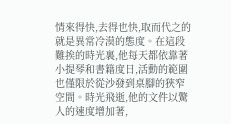情來得快,去得也快,取而代之的就是異常冷漠的態度。在這段難挨的時光裏,他每天都依靠著小提琴和書籍度日,活動的範圍也僅限於從沙發到桌腳的狹窄空間。時光飛逝,他的文件以驚人的速度增加著,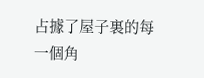占據了屋子裏的每一個角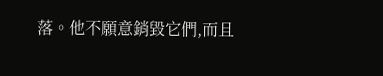落。他不願意銷毀它們,而且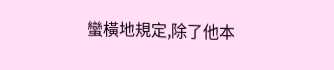蠻橫地規定,除了他本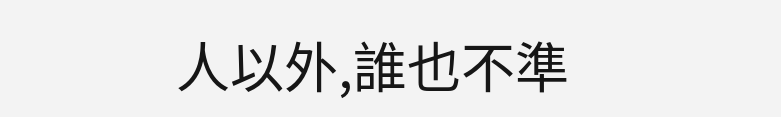人以外,誰也不準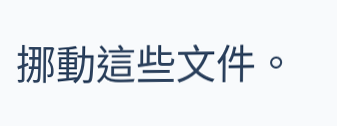挪動這些文件。